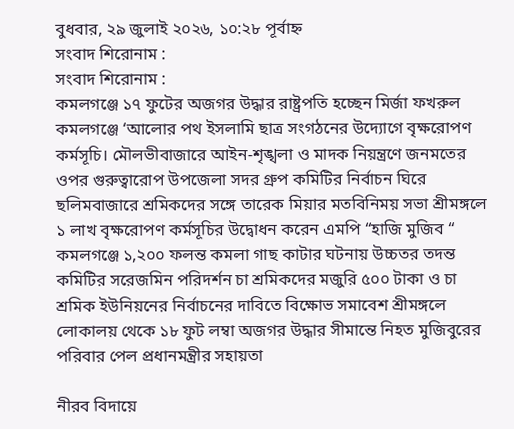বুধবার, ২৯ জুলাই ২০২৬, ১০:২৮ পূর্বাহ্ন
সংবাদ শিরোনাম :
সংবাদ শিরোনাম :
কমলগঞ্জে ১৭ ফুটের অজগর উদ্ধার রাষ্ট্রপতি হচ্ছেন মির্জা ফখরুল কমলগঞ্জে ‘আলোর পথ ইসলামি ছাত্র সংগঠনের উদ্যোগে বৃক্ষরোপণ কর্মসূচি। মৌলভীবাজারে আইন-শৃঙ্খলা ও মাদক নিয়ন্ত্রণে জনমতের ওপর গুরুত্বারোপ উপজেলা সদর গ্রুপ কমিটির নির্বাচন ঘিরে ছলিমবাজারে শ্রমিকদের সঙ্গে তারেক মিয়ার মতবিনিময় সভা শ্রীমঙ্গলে ১ লাখ বৃক্ষরোপণ কর্মসূচির উদ্বোধন করেন এমপি “হাজি মুজিব “ কমলগঞ্জে ১,২০০ ফলন্ত কমলা গাছ কাটার ঘটনায় উচ্চতর তদন্ত কমিটির সরেজমিন পরিদর্শন চা শ্রমিকদের মজুরি ৫০০ টাকা ও চা শ্রমিক ইউনিয়নের নির্বাচনের দাবিতে বিক্ষোভ সমাবেশ শ্রীমঙ্গলে লোকালয় থেকে ১৮ ফুট লম্বা অজগর উদ্ধার সীমান্তে নিহত মুজিবুরের পরিবার পেল প্রধানমন্ত্রীর সহায়তা

নীরব বিদায়ে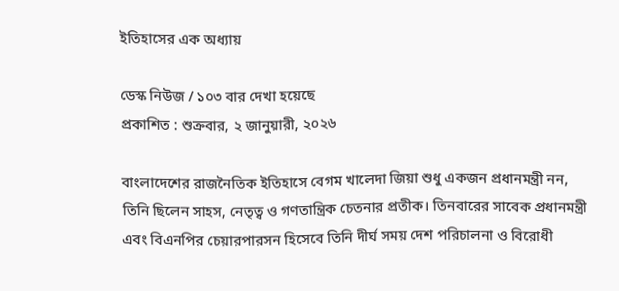ইতিহাসের এক অধ্যায়

ডেস্ক নিউজ / ১০৩ বার দেখা হয়েছে
প্রকাশিত : শুক্রবার, ২ জানুয়ারী, ২০২৬

বাংলাদেশের রাজনৈতিক ইতিহাসে বেগম খালেদা জিয়া শুধু একজন প্রধানমন্ত্রী নন, তিনি ছিলেন সাহস, নেতৃত্ব ও গণতান্ত্রিক চেতনার প্রতীক। তিনবারের সাবেক প্রধানমন্ত্রী এবং বিএনপির চেয়ারপারসন হিসেবে তিনি দীর্ঘ সময় দেশ পরিচালনা ও বিরোধী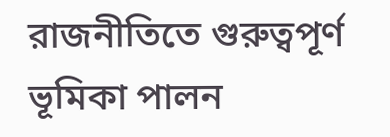রাজনীতিতে গুরুত্বপূর্ণ ভূমিকা পালন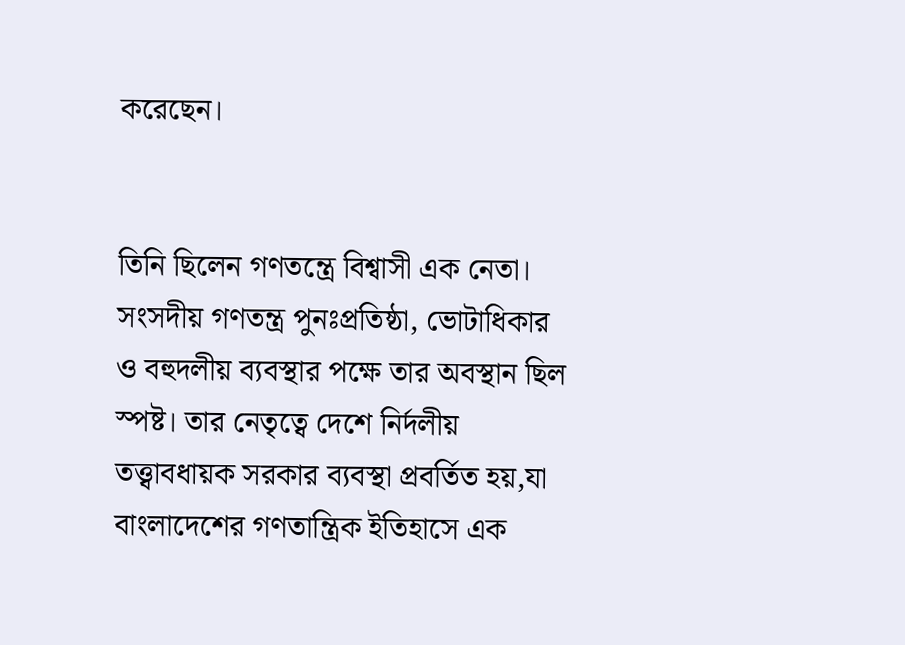করেছেন।


তিনি ছিলেন গণতন্ত্রে বিশ্বাসী এক নেতা। সংসদীয় গণতন্ত্র পুনঃপ্রতিষ্ঠা, ভোটাধিকার ও বহুদলীয় ব্যবস্থার পক্ষে তার অবস্থান ছিল স্পষ্ট। তার নেতৃত্বে দেশে নির্দলীয় তত্ত্বাবধায়ক সরকার ব্যবস্থা প্রবর্তিত হয়,যা বাংলাদেশের গণতান্ত্রিক ইতিহাসে এক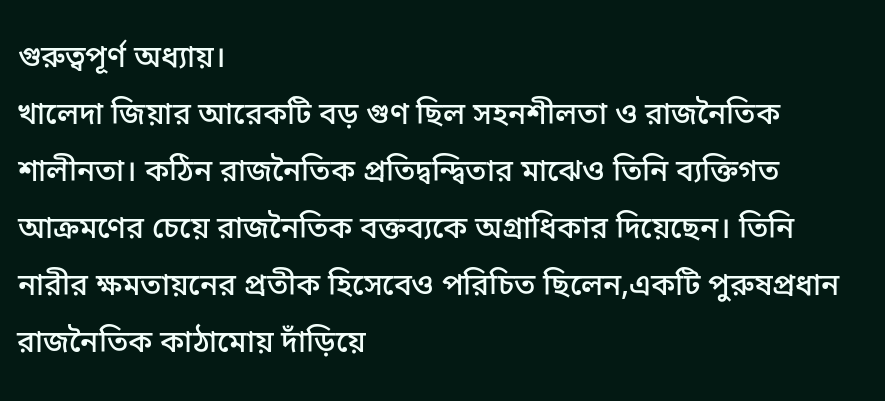গুরুত্বপূর্ণ অধ্যায়।
খালেদা জিয়ার আরেকটি বড় গুণ ছিল সহনশীলতা ও রাজনৈতিক শালীনতা। কঠিন রাজনৈতিক প্রতিদ্বন্দ্বিতার মাঝেও তিনি ব্যক্তিগত আক্রমণের চেয়ে রাজনৈতিক বক্তব্যকে অগ্রাধিকার দিয়েছেন। তিনি নারীর ক্ষমতায়নের প্রতীক হিসেবেও পরিচিত ছিলেন,একটি পুরুষপ্রধান রাজনৈতিক কাঠামোয় দাঁড়িয়ে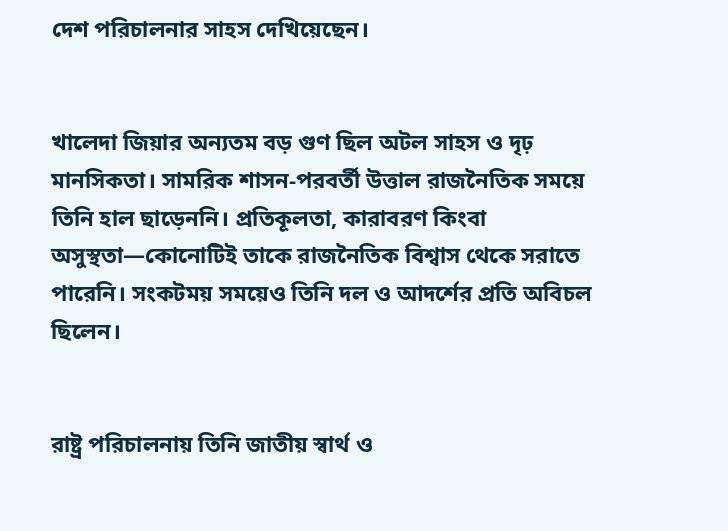দেশ পরিচালনার সাহস দেখিয়েছেন।


খালেদা জিয়ার অন্যতম বড় গুণ ছিল অটল সাহস ও দৃঢ় মানসিকতা। সামরিক শাসন-পরবর্তী উত্তাল রাজনৈতিক সময়ে তিনি হাল ছাড়েননি। প্রতিকূলতা, কারাবরণ কিংবা অসুস্থতা—কোনোটিই তাকে রাজনৈতিক বিশ্বাস থেকে সরাতে পারেনি। সংকটময় সময়েও তিনি দল ও আদর্শের প্রতি অবিচল ছিলেন।


রাষ্ট্র পরিচালনায় তিনি জাতীয় স্বার্থ ও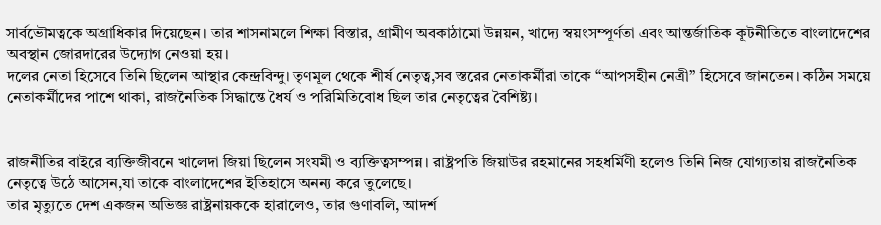সার্বভৌমত্বকে অগ্রাধিকার দিয়েছেন। তার শাসনামলে শিক্ষা বিস্তার, গ্রামীণ অবকাঠামো উন্নয়ন, খাদ্যে স্বয়ংসম্পূর্ণতা এবং আন্তর্জাতিক কূটনীতিতে বাংলাদেশের অবস্থান জোরদারের উদ্যোগ নেওয়া হয়।
দলের নেতা হিসেবে তিনি ছিলেন আস্থার কেন্দ্রবিন্দু। তৃণমূল থেকে শীর্ষ নেতৃত্ব,সব স্তরের নেতাকর্মীরা তাকে “আপসহীন নেত্রী” হিসেবে জানতেন। কঠিন সময়ে নেতাকর্মীদের পাশে থাকা, রাজনৈতিক সিদ্ধান্তে ধৈর্য ও পরিমিতিবোধ ছিল তার নেতৃত্বের বৈশিষ্ট্য।


রাজনীতির বাইরে ব্যক্তিজীবনে খালেদা জিয়া ছিলেন সংযমী ও ব্যক্তিত্বসম্পন্ন। রাষ্ট্রপতি জিয়াউর রহমানের সহধর্মিণী হলেও তিনি নিজ যোগ্যতায় রাজনৈতিক নেতৃত্বে উঠে আসেন,যা তাকে বাংলাদেশের ইতিহাসে অনন্য করে তুলেছে।
তার মৃত্যুতে দেশ একজন অভিজ্ঞ রাষ্ট্রনায়ককে হারালেও, তার গুণাবলি, আদর্শ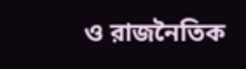ও রাজনৈতিক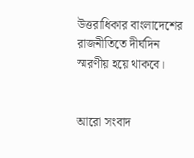উত্তরাধিকার বাংলাদেশের রাজনীতিতে দীর্ঘদিন স্মরণীয় হয়ে থাকবে।


আরো সংবাদ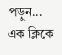পড়ুন...
এক ক্লিকে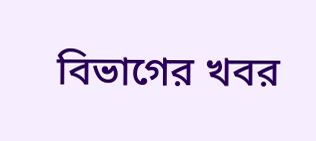বিভাগের খবর